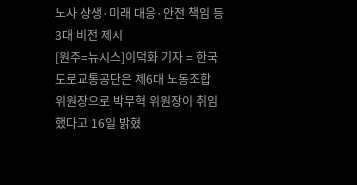노사 상생·미래 대응·안전 책임 등 3대 비전 제시
[원주=뉴시스]이덕화 기자 = 한국도로교통공단은 제6대 노동조합 위원장으로 박무혁 위원장이 취임했다고 16일 밝혔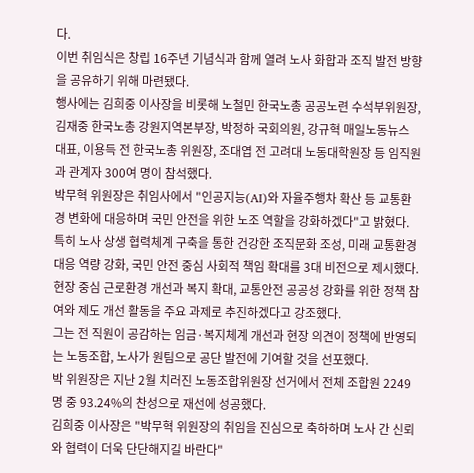다.
이번 취임식은 창립 16주년 기념식과 함께 열려 노사 화합과 조직 발전 방향을 공유하기 위해 마련됐다.
행사에는 김희중 이사장을 비롯해 노철민 한국노총 공공노련 수석부위원장, 김재중 한국노총 강원지역본부장, 박정하 국회의원, 강규혁 매일노동뉴스 대표, 이용득 전 한국노총 위원장, 조대엽 전 고려대 노동대학원장 등 임직원과 관계자 300여 명이 참석했다.
박무혁 위원장은 취임사에서 "인공지능(AI)와 자율주행차 확산 등 교통환경 변화에 대응하며 국민 안전을 위한 노조 역할을 강화하겠다"고 밝혔다.
특히 노사 상생 협력체계 구축을 통한 건강한 조직문화 조성, 미래 교통환경 대응 역량 강화, 국민 안전 중심 사회적 책임 확대를 3대 비전으로 제시했다.
현장 중심 근로환경 개선과 복지 확대, 교통안전 공공성 강화를 위한 정책 참여와 제도 개선 활동을 주요 과제로 추진하겠다고 강조했다.
그는 전 직원이 공감하는 임금·복지체계 개선과 현장 의견이 정책에 반영되는 노동조합, 노사가 원팀으로 공단 발전에 기여할 것을 선포했다.
박 위원장은 지난 2월 치러진 노동조합위원장 선거에서 전체 조합원 2249명 중 93.24%의 찬성으로 재선에 성공했다.
김희중 이사장은 "박무혁 위원장의 취임을 진심으로 축하하며 노사 간 신뢰와 협력이 더욱 단단해지길 바란다"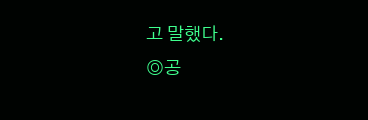고 말했다.
◎공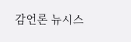감언론 뉴시스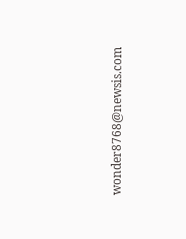wonder8768@newsis.com